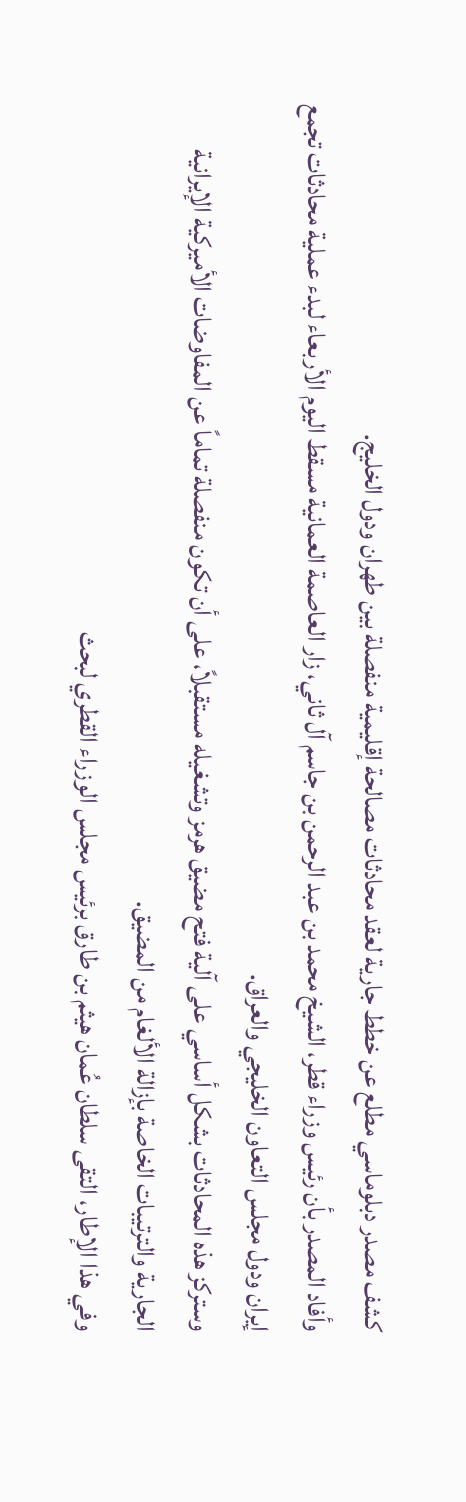كشف مصدر دبلوماسي مطلع عن خطط جارية لعقد محادثات مصالحة إقليمية منفصلة بين طهران ودول الخليج.
وأفاد المصدر بأن رئيس وزراء قطر، الشيخ محمد بن عبد الرحمن بن جاسم آل ثاني، زار العاصمة العمانية مسقط اليوم الأربعاء لبدء عملية محادثات تجمع إيران ودول مجلس التعاون الخليجي والعراق.
وستركز هذه المحادثات بشكل أساسي على آلية فتح مضيق هرمز وتشغيله مستقبلاً، على أن تكون منفصلة تماماً عن المفاوضات الأميركية الإيرانية الجارية والترتيبات الخاصة بإزالة الألغام من المضيق.
وفي هذا الإطار، التقى سلطان عُمان هيثم بن طارق برئيس مجلس الوزراء القطري لبحث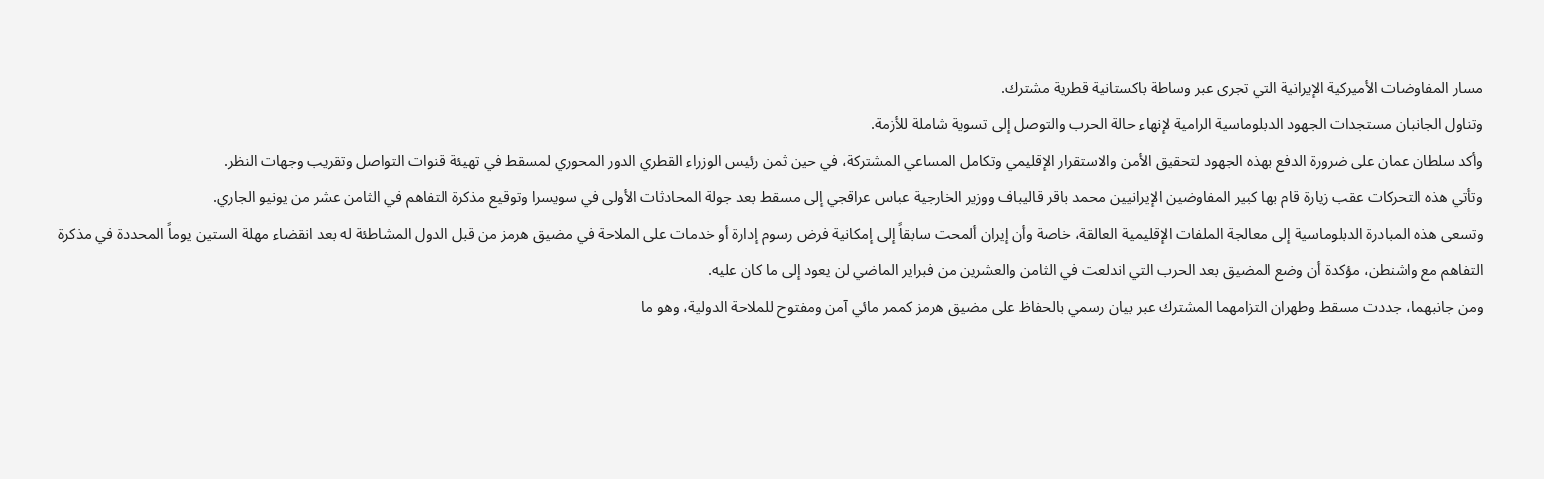مسار المفاوضات الأميركية الإيرانية التي تجرى عبر وساطة باكستانية قطرية مشترك.
وتناول الجانبان مستجدات الجهود الدبلوماسية الرامية لإنهاء حالة الحرب والتوصل إلى تسوية شاملة للأزمة.
وأكد سلطان عمان على ضرورة الدفع بهذه الجهود لتحقيق الأمن والاستقرار الإقليمي وتكامل المساعي المشتركة، في حين ثمن رئيس الوزراء القطري الدور المحوري لمسقط في تهيئة قنوات التواصل وتقريب وجهات النظر.
وتأتي هذه التحركات عقب زيارة قام بها كبير المفاوضين الإيرانيين محمد باقر قاليباف ووزير الخارجية عباس عراقجي إلى مسقط بعد جولة المحادثات الأولى في سويسرا وتوقيع مذكرة التفاهم في الثامن عشر من يونيو الجاري.
وتسعى هذه المبادرة الدبلوماسية إلى معالجة الملفات الإقليمية العالقة، خاصة وأن إيران ألمحت سابقاً إلى إمكانية فرض رسوم إدارة أو خدمات على الملاحة في مضيق هرمز من قبل الدول المشاطئة له بعد انقضاء مهلة الستين يوماً المحددة في مذكرة التفاهم مع واشنطن، مؤكدة أن وضع المضيق بعد الحرب التي اندلعت في الثامن والعشرين من فبراير الماضي لن يعود إلى ما كان عليه.
ومن جانبهما، جددت مسقط وطهران التزامهما المشترك عبر بيان رسمي بالحفاظ على مضيق هرمز كممر مائي آمن ومفتوح للملاحة الدولية، وهو ما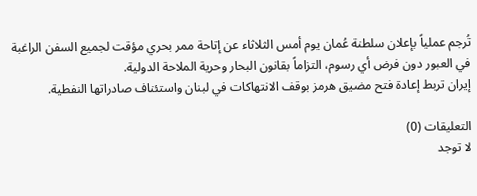تُرجم عملياً بإعلان سلطنة عُمان يوم أمس الثلاثاء عن إتاحة ممر بحري مؤقت لجميع السفن الراغبة في العبور دون فرض أي رسوم، التزاماً بقانون البحار وحرية الملاحة الدولية.
إيران تربط إعادة فتح مضيق هرمز بوقف الانتهاكات في لبنان واستئناف صادراتها النفطية.

التعليقات (0)
لا توجد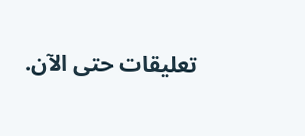تعليقات حتى الآن.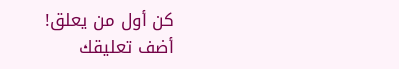كن أول من يعلق!
أضف تعليقك